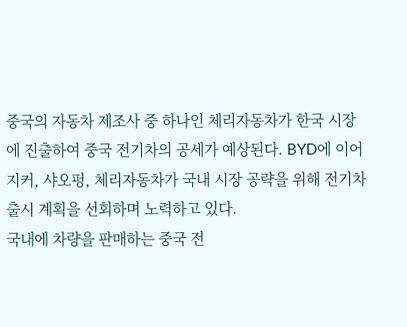중국의 자동차 제조사 중 하나인 체리자동차가 한국 시장에 진출하여 중국 전기차의 공세가 예상된다. BYD에 이어 지커, 샤오펑, 체리자동차가 국내 시장 공략을 위해 전기차 출시 계획을 선회하며 노력하고 있다.
국내에 차량을 판매하는 중국 전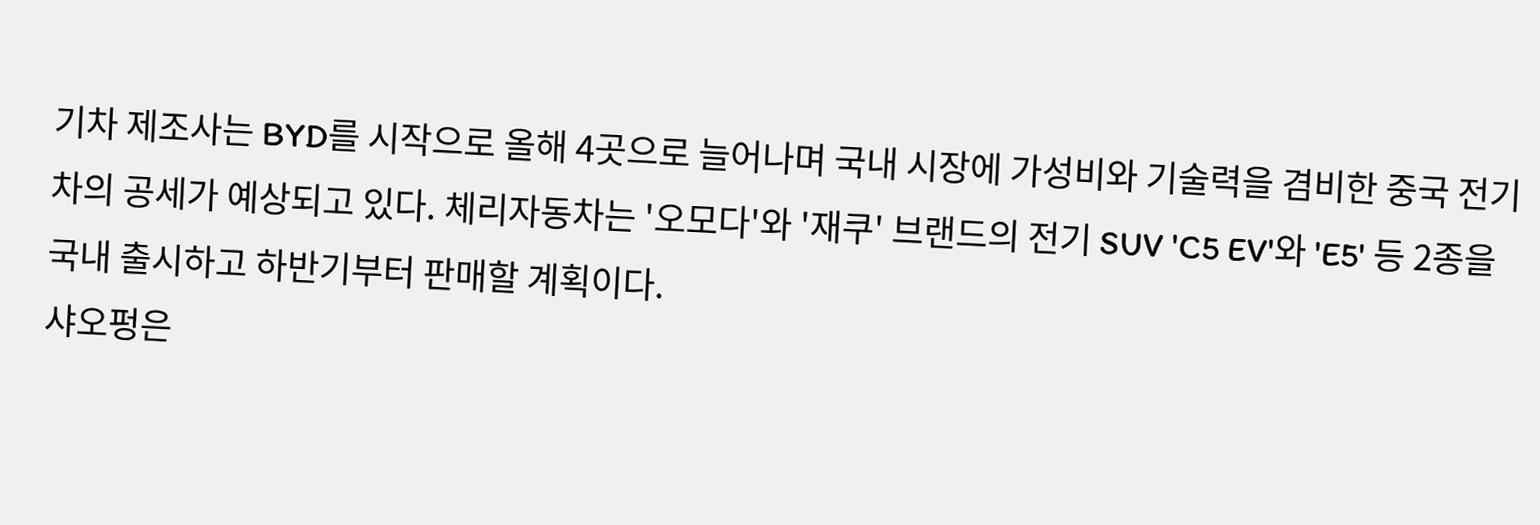기차 제조사는 BYD를 시작으로 올해 4곳으로 늘어나며 국내 시장에 가성비와 기술력을 겸비한 중국 전기차의 공세가 예상되고 있다. 체리자동차는 '오모다'와 '재쿠' 브랜드의 전기 SUV 'C5 EV'와 'E5' 등 2종을 국내 출시하고 하반기부터 판매할 계획이다.
샤오펑은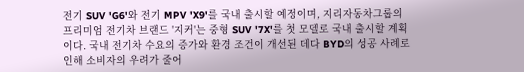전기 SUV 'G6'와 전기 MPV 'X9'를 국내 출시할 예정이며, 지리자동차그룹의 프리미엄 전기차 브랜드 '지커'는 중형 SUV '7X'를 첫 모델로 국내 출시할 계획이다. 국내 전기차 수요의 증가와 환경 조건이 개선된 데다 BYD의 성공 사례로 인해 소비자의 우려가 줄어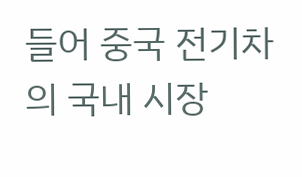들어 중국 전기차의 국내 시장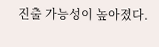진출 가능성이 높아졌다.